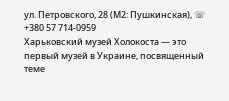ул. Петровского, 28 (М2: Пушкинская), ☏ +380 57 714-0959
Харьковский музей Холокоста — это первый музей в Украине, посвященный теме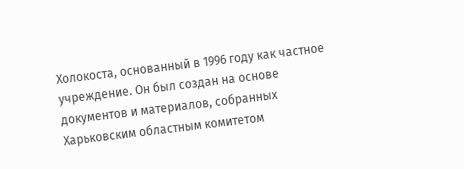Холокоста, основанный в 1996 году как частное учреждение. Он был создан на основе документов и материалов, собранных Харьковским областным комитетом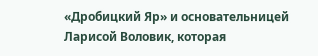«Дробицкий Яр» и основательницей Ларисой Воловик, которая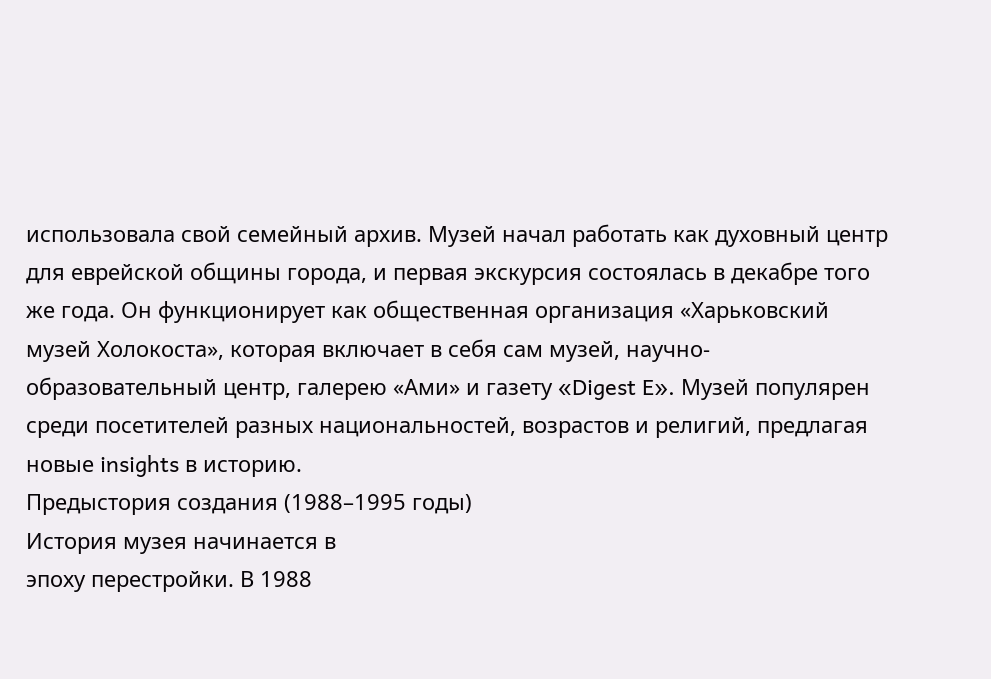использовала свой семейный архив. Музей начал работать как духовный центр для еврейской общины города, и первая экскурсия состоялась в декабре того же года. Он функционирует как общественная организация «Харьковский музей Холокоста», которая включает в себя сам музей, научно-образовательный центр, галерею «Ами» и газету «Digest E». Музей популярен среди посетителей разных национальностей, возрастов и религий, предлагая новые insights в историю.
Предыстория создания (1988–1995 годы)
История музея начинается в
эпоху перестройки. В 1988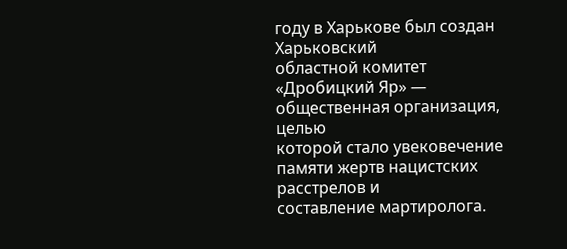году в Харькове был создан Харьковский
областной комитет «Дробицкий Яр» — общественная организация, целью
которой стало увековечение памяти жертв нацистских расстрелов и
составление мартиролога.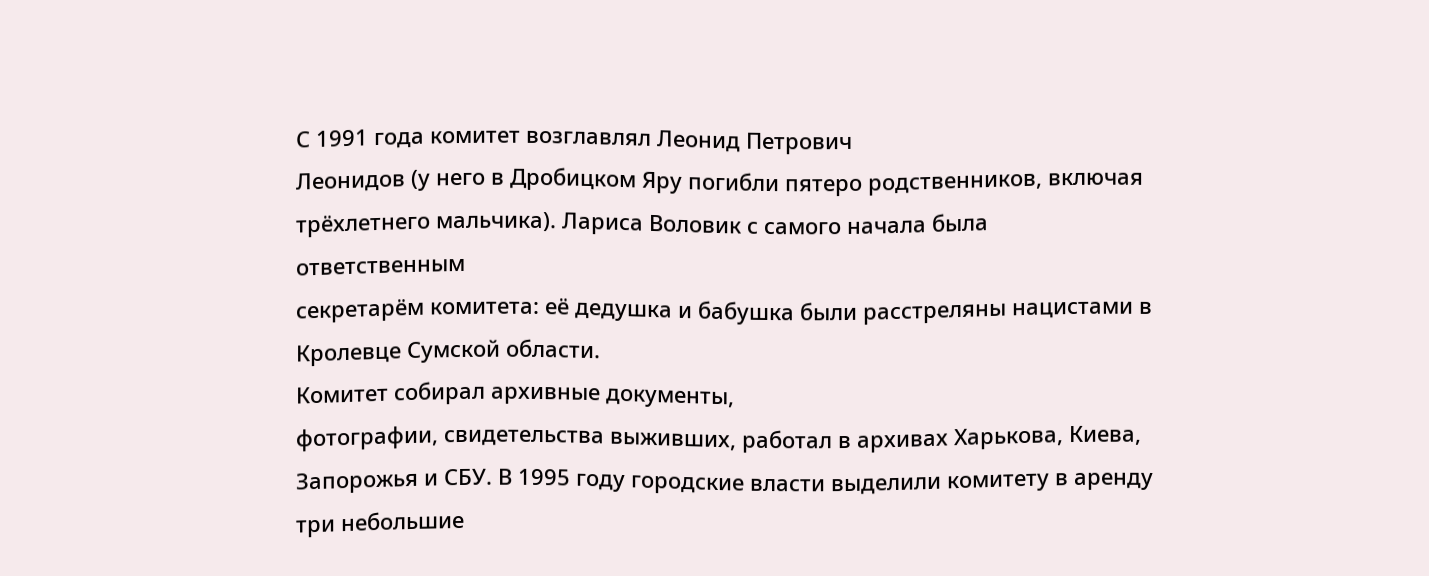С 1991 года комитет возглавлял Леонид Петрович
Леонидов (у него в Дробицком Яру погибли пятеро родственников, включая
трёхлетнего мальчика). Лариса Воловик с самого начала была ответственным
секретарём комитета: её дедушка и бабушка были расстреляны нацистами в
Кролевце Сумской области.
Комитет собирал архивные документы,
фотографии, свидетельства выживших, работал в архивах Харькова, Киева,
Запорожья и СБУ. В 1995 году городские власти выделили комитету в аренду
три небольшие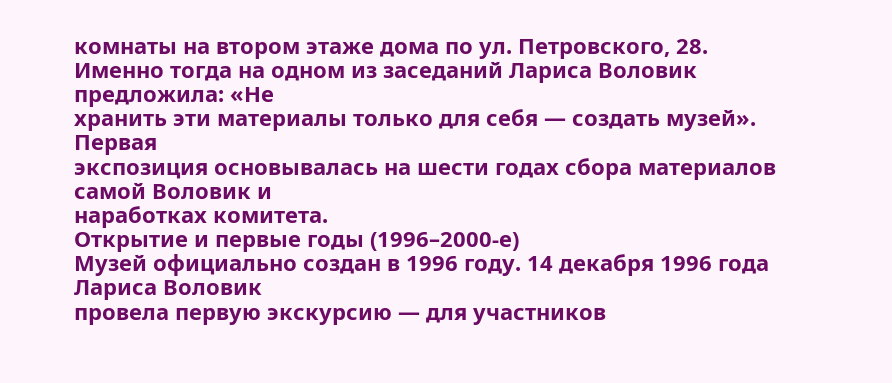комнаты на втором этаже дома по ул. Петровского, 28.
Именно тогда на одном из заседаний Лариса Воловик предложила: «Не
хранить эти материалы только для себя — создать музей». Первая
экспозиция основывалась на шести годах сбора материалов самой Воловик и
наработках комитета.
Открытие и первые годы (1996–2000-е)
Музей официально создан в 1996 году. 14 декабря 1996 года Лариса Воловик
провела первую экскурсию — для участников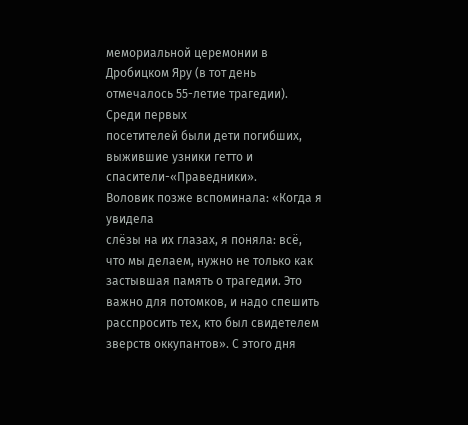мемориальной церемонии в
Дробицком Яру (в тот день отмечалось 55-летие трагедии). Среди первых
посетителей были дети погибших, выжившие узники гетто и
спасители-«Праведники».
Воловик позже вспоминала: «Когда я увидела
слёзы на их глазах, я поняла: всё, что мы делаем, нужно не только как
застывшая память о трагедии. Это важно для потомков, и надо спешить
расспросить тех, кто был свидетелем зверств оккупантов». С этого дня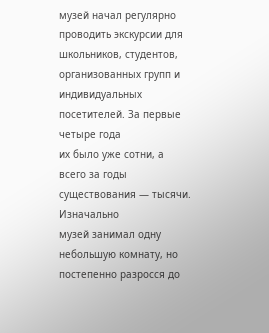музей начал регулярно проводить экскурсии для школьников, студентов,
организованных групп и индивидуальных посетителей. За первые четыре года
их было уже сотни, а всего за годы существования — тысячи.
Изначально
музей занимал одну небольшую комнату, но постепенно разросся до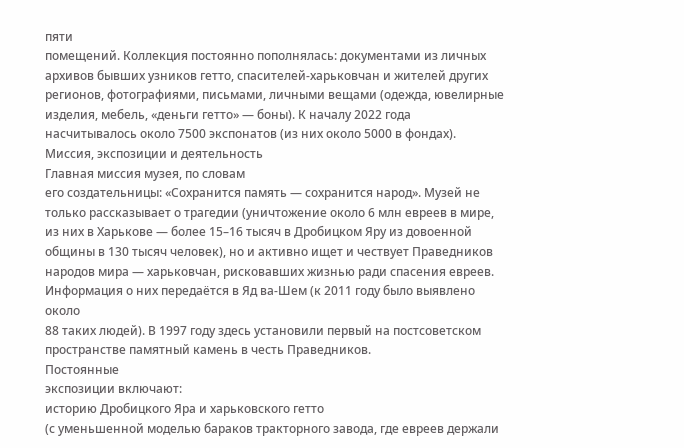пяти
помещений. Коллекция постоянно пополнялась: документами из личных
архивов бывших узников гетто, спасителей-харьковчан и жителей других
регионов, фотографиями, письмами, личными вещами (одежда, ювелирные
изделия, мебель, «деньги гетто» — боны). К началу 2022 года
насчитывалось около 7500 экспонатов (из них около 5000 в фондах).
Миссия, экспозиции и деятельность
Главная миссия музея, по словам
его создательницы: «Сохранится память — сохранится народ». Музей не
только рассказывает о трагедии (уничтожение около 6 млн евреев в мире,
из них в Харькове — более 15–16 тысяч в Дробицком Яру из довоенной
общины в 130 тысяч человек), но и активно ищет и чествует Праведников
народов мира — харьковчан, рисковавших жизнью ради спасения евреев.
Информация о них передаётся в Яд ва-Шем (к 2011 году было выявлено около
88 таких людей). В 1997 году здесь установили первый на постсоветском
пространстве памятный камень в честь Праведников.
Постоянные
экспозиции включают:
историю Дробицкого Яра и харьковского гетто
(с уменьшенной моделью бараков тракторного завода, где евреев держали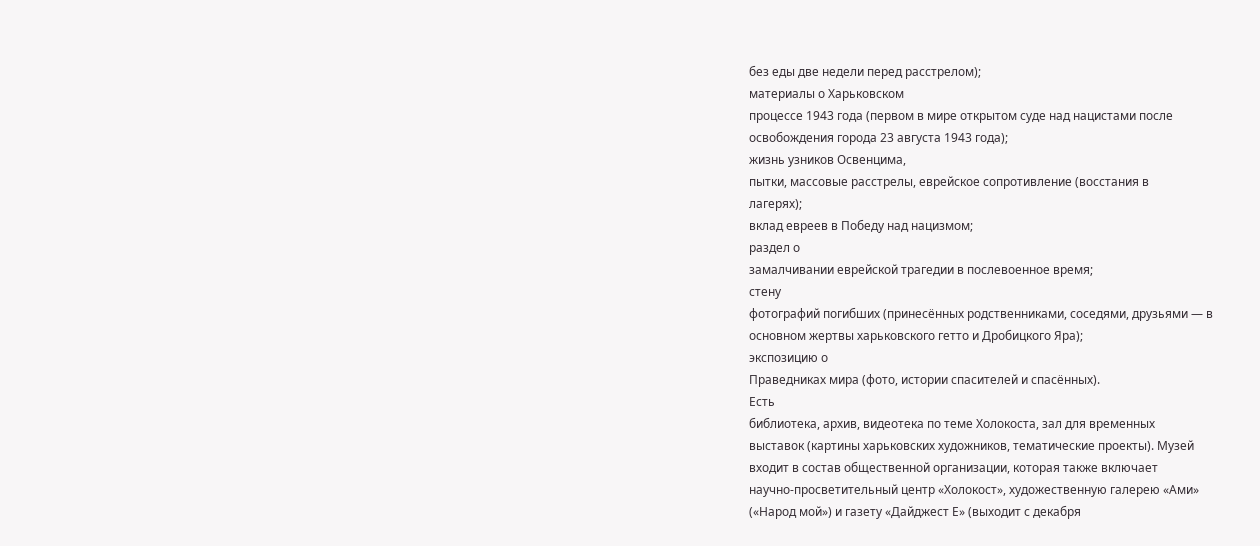без еды две недели перед расстрелом);
материалы о Харьковском
процессе 1943 года (первом в мире открытом суде над нацистами после
освобождения города 23 августа 1943 года);
жизнь узников Освенцима,
пытки, массовые расстрелы, еврейское сопротивление (восстания в
лагерях);
вклад евреев в Победу над нацизмом;
раздел о
замалчивании еврейской трагедии в послевоенное время;
стену
фотографий погибших (принесённых родственниками, соседями, друзьями — в
основном жертвы харьковского гетто и Дробицкого Яра);
экспозицию о
Праведниках мира (фото, истории спасителей и спасённых).
Есть
библиотека, архив, видеотека по теме Холокоста, зал для временных
выставок (картины харьковских художников, тематические проекты). Музей
входит в состав общественной организации, которая также включает
научно-просветительный центр «Холокост», художественную галерею «Ами»
(«Народ мой») и газету «Дайджест Е» (выходит с декабря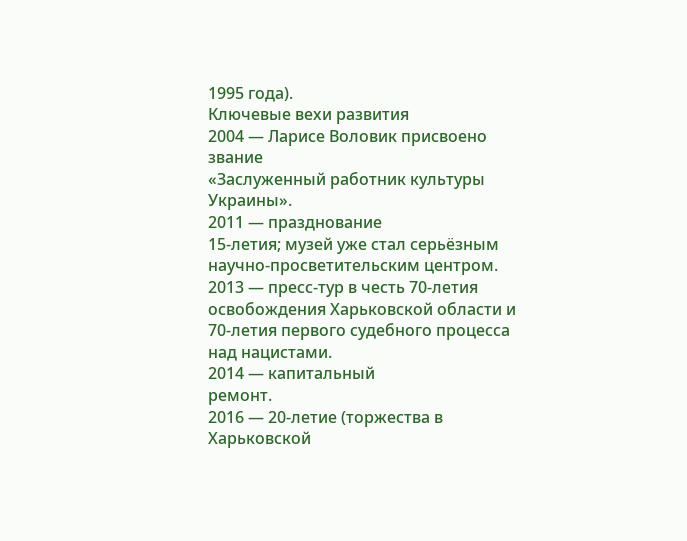1995 года).
Ключевые вехи развития
2004 — Ларисе Воловик присвоено звание
«Заслуженный работник культуры Украины».
2011 — празднование
15-летия; музей уже стал серьёзным научно-просветительским центром.
2013 — пресс-тур в честь 70-летия освобождения Харьковской области и
70-летия первого судебного процесса над нацистами.
2014 — капитальный
ремонт.
2016 — 20-летие (торжества в Харьковской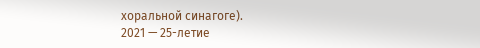хоральной синагоге).
2021 — 25-летие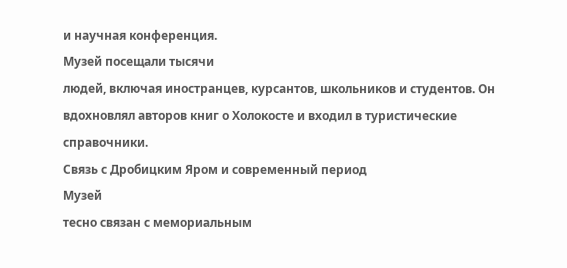и научная конференция.
Музей посещали тысячи
людей, включая иностранцев, курсантов, школьников и студентов. Он
вдохновлял авторов книг о Холокосте и входил в туристические
справочники.
Связь с Дробицким Яром и современный период
Музей
тесно связан с мемориальным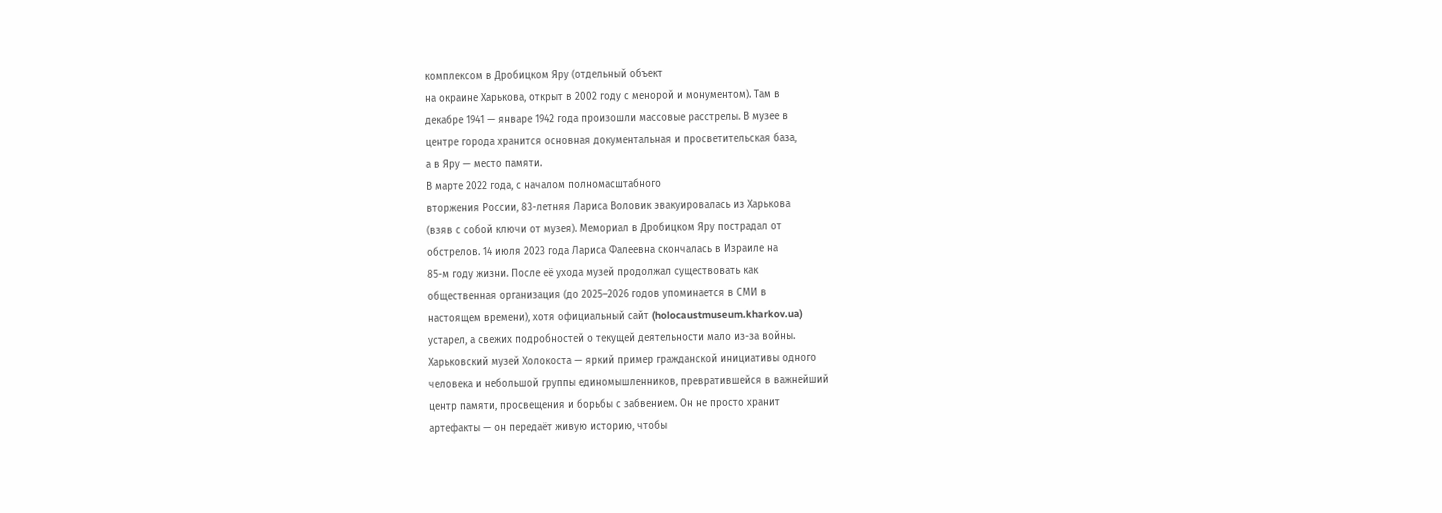комплексом в Дробицком Яру (отдельный объект
на окраине Харькова, открыт в 2002 году с менорой и монументом). Там в
декабре 1941 — январе 1942 года произошли массовые расстрелы. В музее в
центре города хранится основная документальная и просветительская база,
а в Яру — место памяти.
В марте 2022 года, с началом полномасштабного
вторжения России, 83-летняя Лариса Воловик эвакуировалась из Харькова
(взяв с собой ключи от музея). Мемориал в Дробицком Яру пострадал от
обстрелов. 14 июля 2023 года Лариса Фалеевна скончалась в Израиле на
85-м году жизни. После её ухода музей продолжал существовать как
общественная организация (до 2025–2026 годов упоминается в СМИ в
настоящем времени), хотя официальный сайт (holocaustmuseum.kharkov.ua)
устарел, а свежих подробностей о текущей деятельности мало из-за войны.
Харьковский музей Холокоста — яркий пример гражданской инициативы одного
человека и небольшой группы единомышленников, превратившейся в важнейший
центр памяти, просвещения и борьбы с забвением. Он не просто хранит
артефакты — он передаёт живую историю, чтобы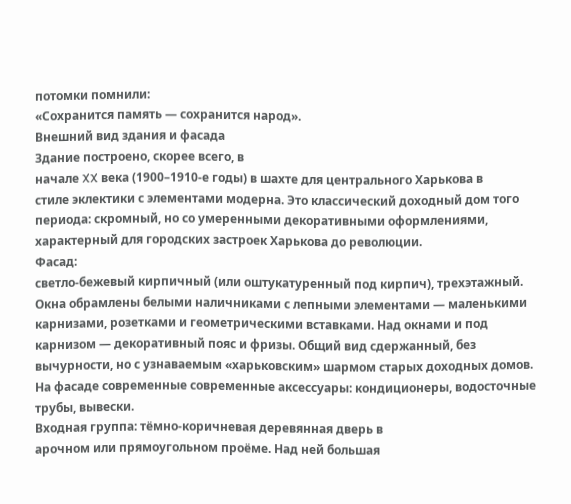потомки помнили:
«Сохранится память — сохранится народ».
Внешний вид здания и фасада
Здание построено, скорее всего, в
начале XX века (1900–1910-е годы) в шахте для центрального Харькова в
стиле эклектики с элементами модерна. Это классический доходный дом того
периода: скромный, но со умеренными декоративными оформлениями,
характерный для городских застроек Харькова до революции.
Фасад:
светло-бежевый кирпичный (или оштукатуренный под кирпич), трехэтажный.
Окна обрамлены белыми наличниками с лепными элементами — маленькими
карнизами, розетками и геометрическими вставками. Над окнами и под
карнизом — декоративный пояс и фризы. Общий вид сдержанный, без
вычурности, но с узнаваемым «харьковским» шармом старых доходных домов.
На фасаде современные современные аксессуары: кондиционеры, водосточные
трубы, вывески.
Входная группа: тёмно-коричневая деревянная дверь в
арочном или прямоугольном проёме. Над ней большая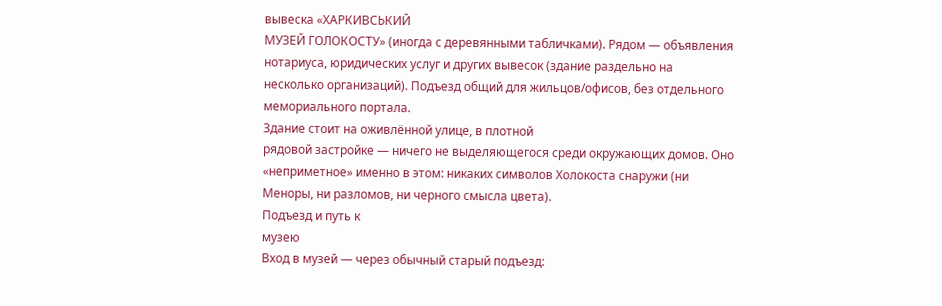вывеска «ХАРКИВСЬКИЙ
МУЗЕЙ ГОЛОКОСТУ» (иногда с деревянными табличками). Рядом — объявления
нотариуса, юридических услуг и других вывесок (здание раздельно на
несколько организаций). Подъезд общий для жильцов/офисов, без отдельного
мемориального портала.
Здание стоит на оживлённой улице, в плотной
рядовой застройке — ничего не выделяющегося среди окружающих домов. Оно
«неприметное» именно в этом: никаких символов Холокоста снаружи (ни
Меноры, ни разломов, ни черного смысла цвета).
Подъезд и путь к
музею
Вход в музей — через обычный старый подъезд: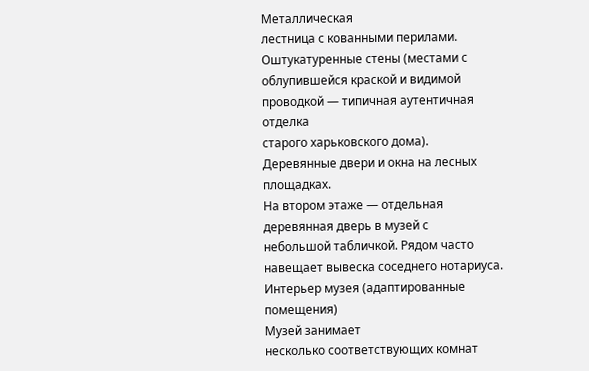Металлическая
лестница с кованными перилами.
Оштукатуренные стены (местами с
облупившейся краской и видимой проводкой — типичная аутентичная отделка
старого харьковского дома).
Деревянные двери и окна на лесных
площадках.
На втором этаже — отдельная деревянная дверь в музей с
небольшой табличкой. Рядом часто навещает вывеска соседнего нотариуса.
Интерьер музея (адаптированные помещения)
Музей занимает
несколько соответствующих комнат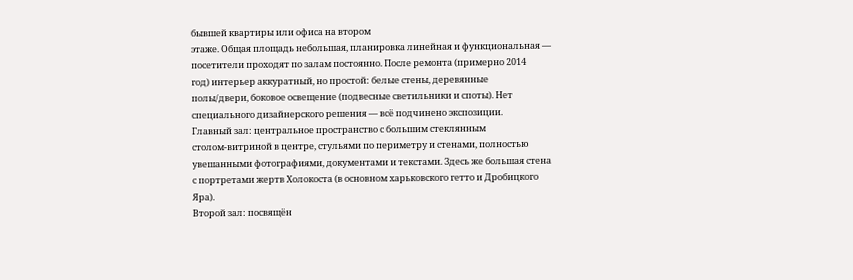бывшей квартиры или офиса на втором
этаже. Общая площадь небольшая, планировка линейная и функциональная —
посетители проходят по залам постоянно. После ремонта (примерно 2014
год) интерьер аккуратный, но простой: белые стены, деревянные
полы/двери, боковое освещение (подвесные светильники и споты). Нет
специального дизайнерского решения — всё подчинено экспозиции.
Главный зал: центральное пространство с большим стеклянным
столом-витриной в центре, стульями по периметру и стенами, полностью
увешанными фотографиями, документами и текстами. Здесь же большая стена
с портретами жертв Холокоста (в основном харьковского гетто и Дробицкого
Яра).
Второй зал: посвящён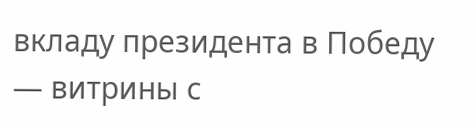вкладу президента в Победу — витрины с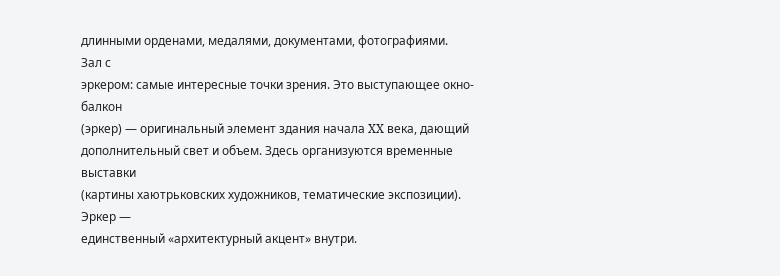длинными орденами, медалями, документами, фотографиями.
Зал с
эркером: самые интересные точки зрения. Это выступающее окно-балкон
(эркер) — оригинальный элемент здания начала XX века, дающий
дополнительный свет и объем. Здесь организуются временные выставки
(картины хаютрьковских художников, тематические экспозиции). Эркер —
единственный «архитектурный акцент» внутри.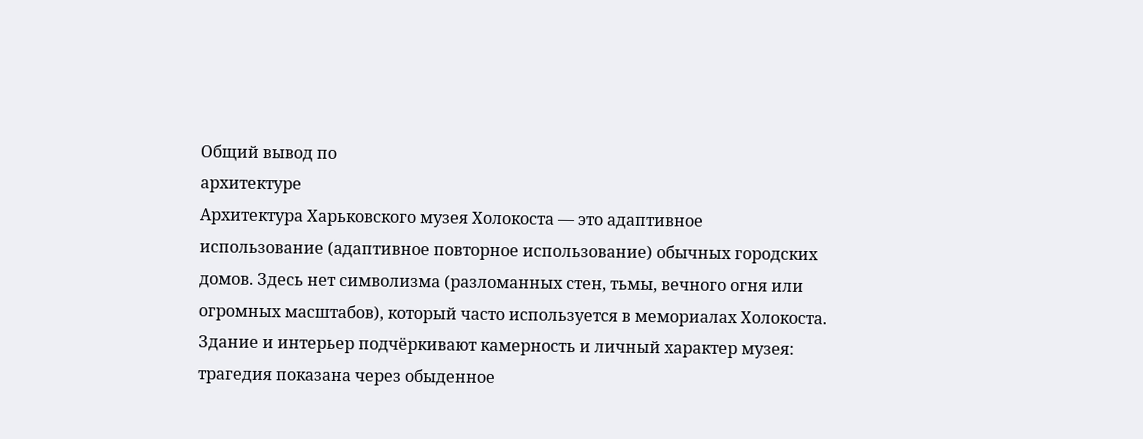Общий вывод по
архитектуре
Архитектура Харьковского музея Холокоста — это адаптивное
использование (адаптивное повторное использование) обычных городских
домов. Здесь нет символизма (разломанных стен, тьмы, вечного огня или
огромных масштабов), который часто используется в мемориалах Холокоста.
Здание и интерьер подчёркивают камерность и личный характер музея:
трагедия показана через обыденное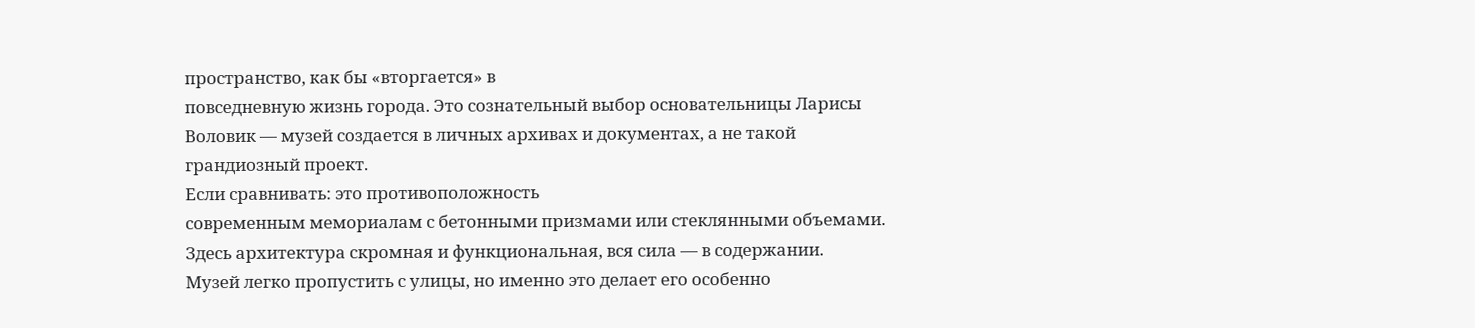пространство, как бы «вторгается» в
повседневную жизнь города. Это сознательный выбор основательницы Ларисы
Воловик — музей создается в личных архивах и документах, а не такой
грандиозный проект.
Если сравнивать: это противоположность
современным мемориалам с бетонными призмами или стеклянными объемами.
Здесь архитектура скромная и функциональная, вся сила — в содержании.
Музей легко пропустить с улицы, но именно это делает его особенно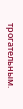трогательным.